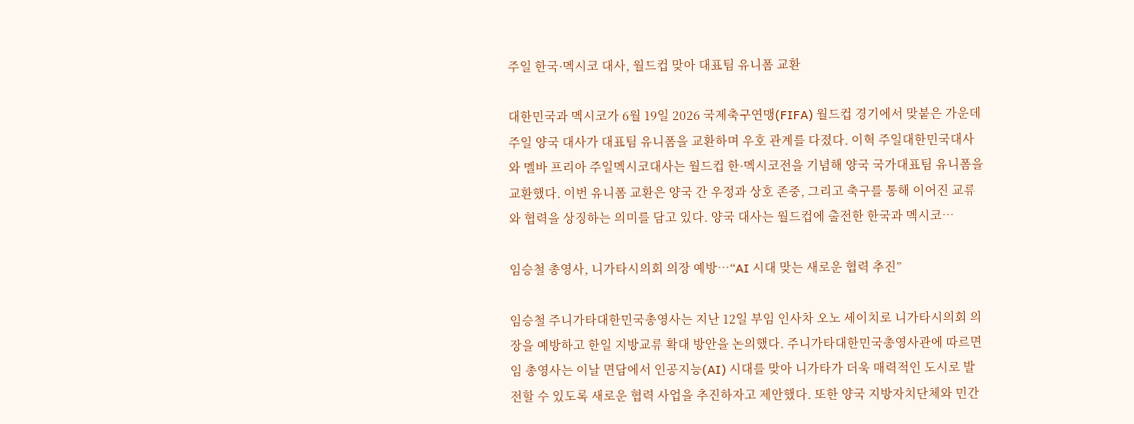주일 한국·멕시코 대사, 월드컵 맞아 대표팀 유니폼 교환

대한민국과 멕시코가 6월 19일 2026 국제축구연맹(FIFA) 월드컵 경기에서 맞붙은 가운데 주일 양국 대사가 대표팀 유니폼을 교환하며 우호 관계를 다졌다. 이혁 주일대한민국대사와 멜바 프리아 주일멕시코대사는 월드컵 한·멕시코전을 기념해 양국 국가대표팀 유니폼을 교환했다. 이번 유니폼 교환은 양국 간 우정과 상호 존중, 그리고 축구를 통해 이어진 교류와 협력을 상징하는 의미를 담고 있다. 양국 대사는 월드컵에 출전한 한국과 멕시코…

임승철 총영사, 니가타시의회 의장 예방…“AI 시대 맞는 새로운 협력 추진”

임승철 주니가타대한민국총영사는 지난 12일 부임 인사차 오노 세이치로 니가타시의회 의장을 예방하고 한일 지방교류 확대 방안을 논의했다. 주니가타대한민국총영사관에 따르면 임 총영사는 이날 면담에서 인공지능(AI) 시대를 맞아 니가타가 더욱 매력적인 도시로 발전할 수 있도록 새로운 협력 사업을 추진하자고 제안했다. 또한 양국 지방자치단체와 민간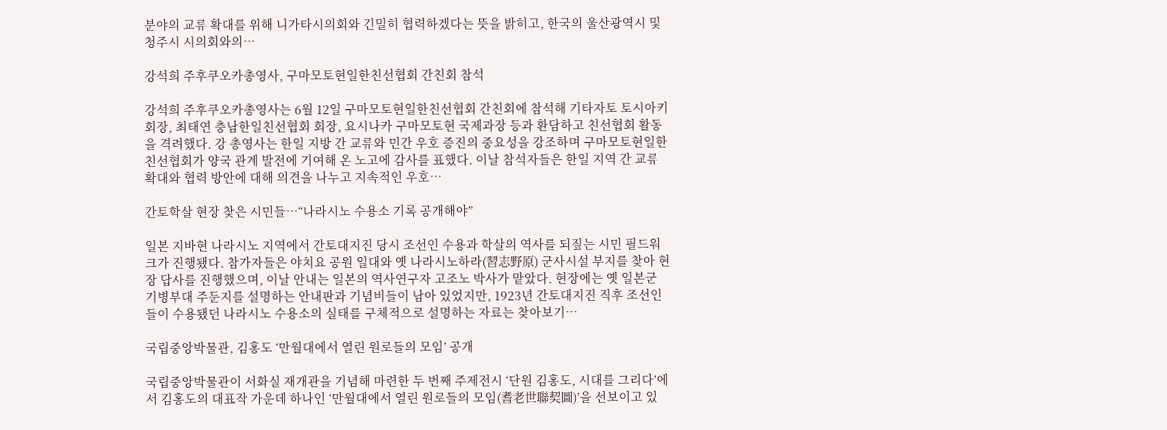분야의 교류 확대를 위해 니가타시의회와 긴밀히 협력하겠다는 뜻을 밝히고, 한국의 울산광역시 및 청주시 시의회와의…

강석희 주후쿠오카총영사, 구마모토현일한친선협회 간친회 참석

강석희 주후쿠오카총영사는 6월 12일 구마모토현일한친선협회 간친회에 참석해 기타자토 토시아키 회장, 최태연 충남한일친선협회 회장, 요시나카 구마모토현 국제과장 등과 환담하고 친선협회 활동을 격려했다. 강 총영사는 한일 지방 간 교류와 민간 우호 증진의 중요성을 강조하며 구마모토현일한친선협회가 양국 관계 발전에 기여해 온 노고에 감사를 표했다. 이날 참석자들은 한일 지역 간 교류 확대와 협력 방안에 대해 의견을 나누고 지속적인 우호…

간토학살 현장 찾은 시민들…“나라시노 수용소 기록 공개해야”

일본 지바현 나라시노 지역에서 간토대지진 당시 조선인 수용과 학살의 역사를 되짚는 시민 필드워크가 진행됐다. 참가자들은 야치요 공원 일대와 옛 나라시노하라(習志野原) 군사시설 부지를 찾아 현장 답사를 진행했으며, 이날 안내는 일본의 역사연구자 고조노 박사가 맡았다. 현장에는 옛 일본군 기병부대 주둔지를 설명하는 안내판과 기념비들이 남아 있었지만, 1923년 간토대지진 직후 조선인들이 수용됐던 나라시노 수용소의 실태를 구체적으로 설명하는 자료는 찾아보기…

국립중앙박물관, 김홍도 ‘만월대에서 열린 원로들의 모임’ 공개

국립중앙박물관이 서화실 재개관을 기념해 마련한 두 번째 주제전시 ‘단원 김홍도, 시대를 그리다’에서 김홍도의 대표작 가운데 하나인 ‘만월대에서 열린 원로들의 모임(耆老世聯契圖)’을 선보이고 있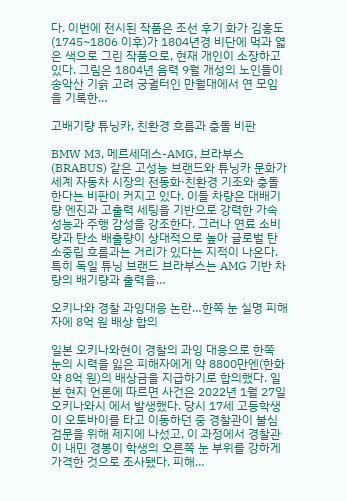다. 이번에 전시된 작품은 조선 후기 화가 김홍도(1745~1806 이후)가 1804년경 비단에 먹과 엷은 색으로 그린 작품으로, 현재 개인이 소장하고 있다. 그림은 1804년 음력 9월 개성의 노인들이 송악산 기슭 고려 궁궐터인 만월대에서 연 모임을 기록한…

고배기량 튜닝카, 친환경 흐름과 충돌 비판

BMW M3, 메르세데스-AMG, 브라부스(BRABUS) 같은 고성능 브랜드와 튜닝카 문화가 세계 자동차 시장의 전동화·친환경 기조와 충돌한다는 비판이 커지고 있다. 이들 차량은 대배기량 엔진과 고출력 세팅을 기반으로 강력한 가속 성능과 주행 감성을 강조한다. 그러나 연료 소비량과 탄소 배출량이 상대적으로 높아 글로벌 탄소중립 흐름과는 거리가 있다는 지적이 나온다. 특히 독일 튜닝 브랜드 브라부스는 AMG 기반 차량의 배기량과 출력을…

오키나와 경찰 과잉대응 논란…한쪽 눈 실명 피해자에 8억 원 배상 합의

일본 오키나와현이 경찰의 과잉 대응으로 한쪽 눈의 시력을 잃은 피해자에게 약 8800만엔(한화 약 8억 원)의 배상금을 지급하기로 합의했다. 일본 현지 언론에 따르면 사건은 2022년 1월 27일 오키나와시 에서 발생했다. 당시 17세 고등학생이 오토바이를 타고 이동하던 중 경찰관이 불심검문을 위해 제지에 나섰고, 이 과정에서 경찰관이 내민 경봉이 학생의 오른쪽 눈 부위를 강하게 가격한 것으로 조사됐다. 피해…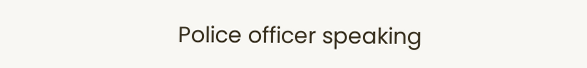Police officer speaking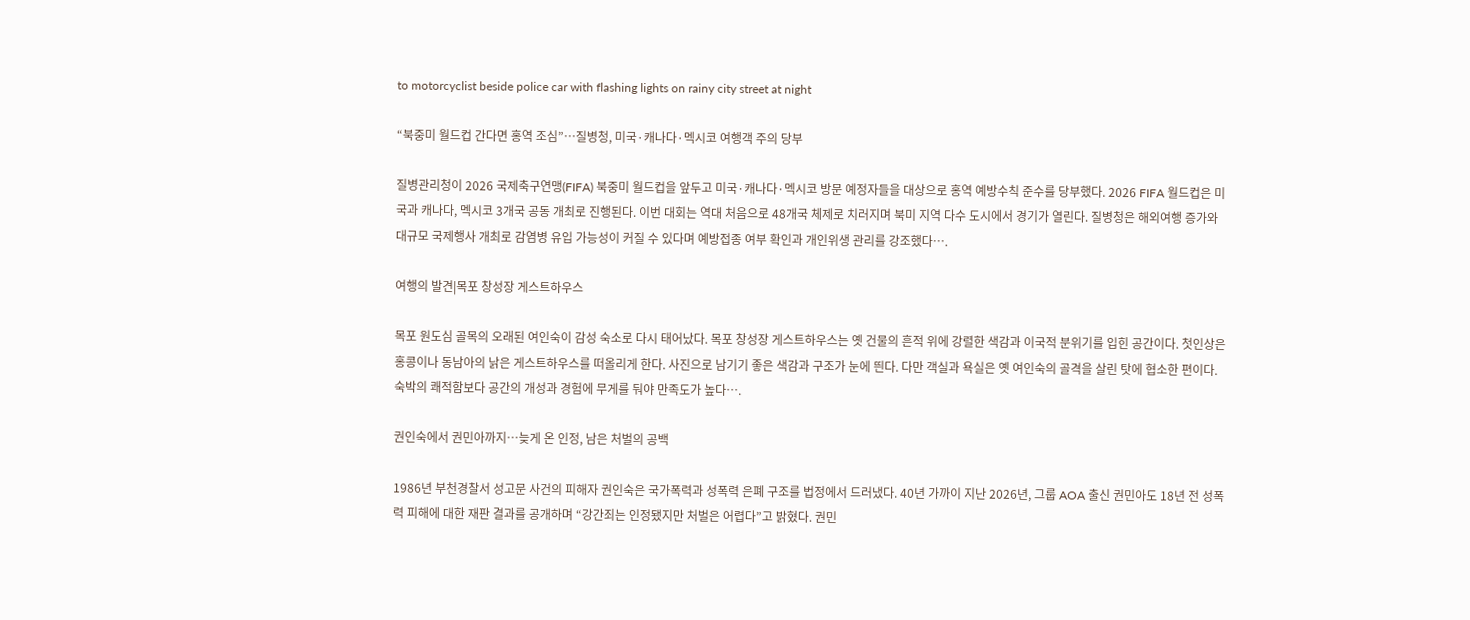to motorcyclist beside police car with flashing lights on rainy city street at night

“북중미 월드컵 간다면 홍역 조심”…질병청, 미국·캐나다·멕시코 여행객 주의 당부

질병관리청이 2026 국제축구연맹(FIFA) 북중미 월드컵을 앞두고 미국·캐나다·멕시코 방문 예정자들을 대상으로 홍역 예방수칙 준수를 당부했다. 2026 FIFA 월드컵은 미국과 캐나다, 멕시코 3개국 공동 개최로 진행된다. 이번 대회는 역대 처음으로 48개국 체제로 치러지며 북미 지역 다수 도시에서 경기가 열린다. 질병청은 해외여행 증가와 대규모 국제행사 개최로 감염병 유입 가능성이 커질 수 있다며 예방접종 여부 확인과 개인위생 관리를 강조했다….

여행의 발견|목포 창성장 게스트하우스

목포 원도심 골목의 오래된 여인숙이 감성 숙소로 다시 태어났다. 목포 창성장 게스트하우스는 옛 건물의 흔적 위에 강렬한 색감과 이국적 분위기를 입힌 공간이다. 첫인상은 홍콩이나 동남아의 낡은 게스트하우스를 떠올리게 한다. 사진으로 남기기 좋은 색감과 구조가 눈에 띈다. 다만 객실과 욕실은 옛 여인숙의 골격을 살린 탓에 협소한 편이다. 숙박의 쾌적함보다 공간의 개성과 경험에 무게를 둬야 만족도가 높다….

권인숙에서 권민아까지…늦게 온 인정, 남은 처벌의 공백

1986년 부천경찰서 성고문 사건의 피해자 권인숙은 국가폭력과 성폭력 은폐 구조를 법정에서 드러냈다. 40년 가까이 지난 2026년, 그룹 AOA 출신 권민아도 18년 전 성폭력 피해에 대한 재판 결과를 공개하며 “강간죄는 인정됐지만 처벌은 어렵다”고 밝혔다. 권민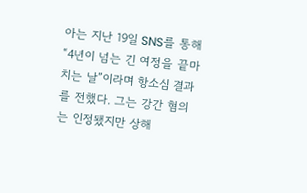아는 지난 19일 SNS를 통해 “4년이 넘는 긴 여정을 끝마치는 날”이라며 항소심 결과를 전했다. 그는 강간 혐의는 인정됐지만 상해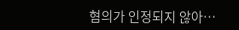혐의가 인정되지 않아…